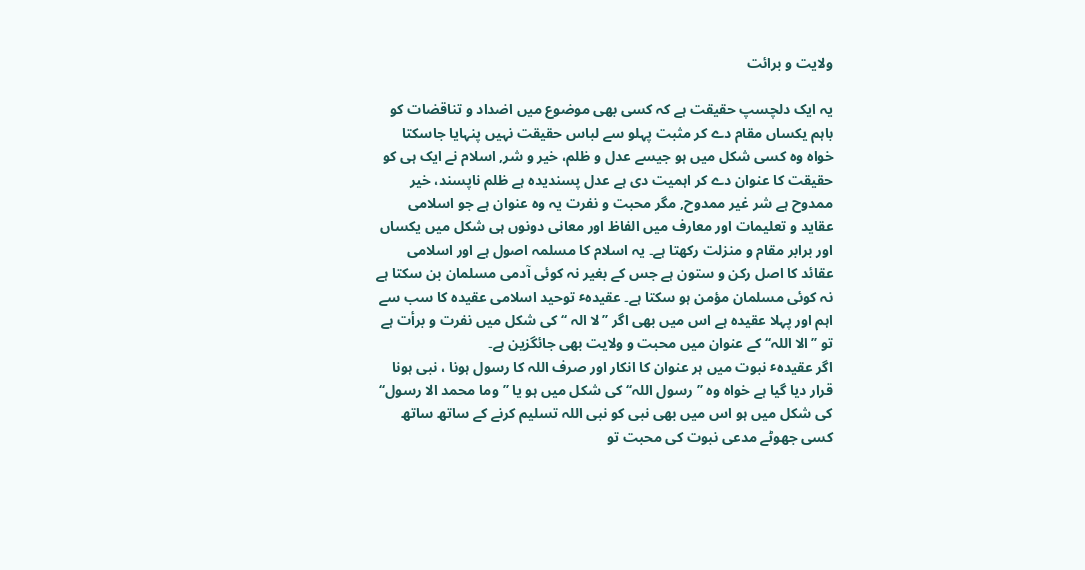ولایت و برائت

یہ ایک دلچسپ حقیقت ہے کہ کسی بھی موضوع میں اضداد و تناقضات کو باہم یکساں مقام دے کر مثبت پہلو سے لباس حقیقت نہیں پنہایا جاسکتا خواہ وہ کسی شکل میں ہو جیسے عدل و ظلم، خیر و شر, اسلام نے ایک ہی کو حقیقت کا عنوان دے کر اہمیت دی ہے عدل پسندیدہ ہے ظلم ناپسند، خیر ممدوح ہے شر غیر ممدوح, مگر محبت و نفرت یہ وہ عنوان ہے جو اسلامی عقاید و تعلیمات اور معارف میں الفاظ اور معانی دونوں ہی شکل میں یکساں اور برابر مقام و منزلت رکھتا ہے۔ یہ اسلام کا مسلمہ اصول ہے اور اسلامی عقائد کا اصل رکن و ستون ہے جس کے بغیر نہ کوئی آدمی مسلمان بن سکتا ہے نہ کوئی مسلمان مؤمن ہو سکتا ہے۔ عقیدہٴ توحید اسلامی عقیدہ کا سب سے اہم اور پہلا عقیدہ ہے اس میں بھی اگر ’’لا الہ ‘‘ کی شکل میں نفرت و برأت ہے تو ’’الا اللہ‘‘ کے عنوان میں محبت و ولایت بھی جائگزین ہے۔
اگر عقیدہٴ نبوت میں ہر عنوان کا انکار اور صرف اللہ کا رسول ہونا ، نبی ہونا قرار دیا گیا ہے خواہ وہ ’’رسول اللہ‘‘ کی شکل میں ہو یا ’’وما محمد الا رسول‘‘ کی شکل میں ہو اس میں بھی نبی کو نبی اللہ تسلیم کرنے کے ساتھ ساتھ کسی جھوٹے مدعی نبوت کی محبت تو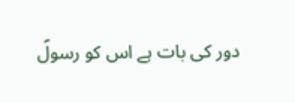دور کی بات ہے اس کو رسولؐ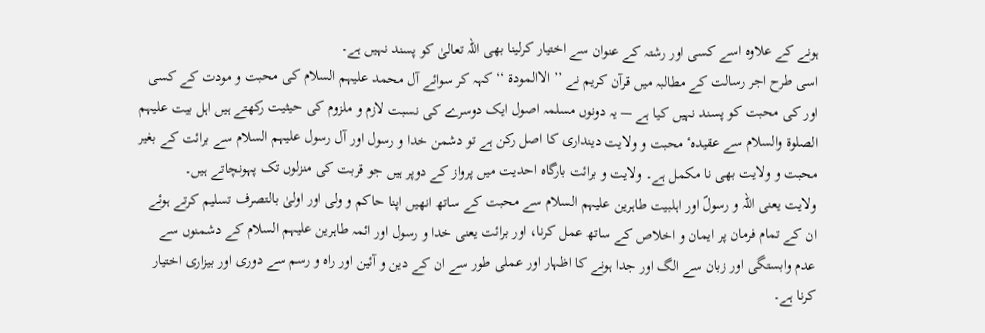ہونے کے علاوہ اسے کسی اور رشتہ کے عنوان سے اختیار کرلینا بھی اللہ تعالیٰ کو پسند نہیں ہے۔
اسی طرح اجر رسالت کے مطالبہ میں قرآن کریم نے ’’ الاالمودۃ ‘‘ کہہ کر سوائے آل محمد علیہم السلام کی محبت و مودت کے کسی اور کی محبت کو پسند نہیں کیا ہے — یہ دونوں مسلمہ اصول ایک دوسرے کی نسبت لازم و ملزوم کی حیثیت رکھتے ہیں اہل بیت علیہم الصلوۃ والسلام سے عقیدہٴ محبت و ولایت دینداری کا اصل رکن ہے تو دشمن خدا و رسول اور آل رسول علیہم السلام سے برائت کے بغیر محبت و ولایت بھی نا مکمل ہے۔ ولایت و برائت بارگاہ احدیت میں پرواز کے دوپر ہیں جو قربت کی منزلوں تک پہونچاتے ہیں۔
ولایت یعنی اللہ و رسولؐ اور اہلبیت طاہرین علیہم السلام سے محبت کے ساتھ انھیں اپنا حاکم و ولی اور اولیٰ بالتصرف تسلیم کرتے ہوئے ان کے تمام فرمان پر ایمان و اخلاص کے ساتھ عمل کرنا، اور برائت یعنی خدا و رسول اور ائمہ طاہرین علیہم السلام کے دشمنوں سے عدم وابستگی اور زبان سے الگ اور جدا ہونے کا اظہار اور عملی طور سے ان کے دین و آئین اور راہ و رسم سے دوری اور بیزاری اختیار کرنا ہے۔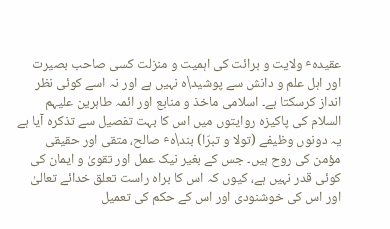عقیدہٴ ولایت و برائت کی اہمیت و منزلت کسی صاحب بصیرت اور اہل علم و دانش سے پوشید\ہ نہیں ہے اور نہ اسے کوئی نظر انداز کرسکتا ہے۔ اسلامی ماخذ و منابع اور ائمہ طاہرین علیہم السلام کی پاکیزہ روایتوں میں اس کا بہت تفصیل سے تذکرہ آیا ہے یہ دونوں وظیفے (تولا و تبرّا) بند\ہٴ صالح، متقی اور حقیقی مؤمن کی روح ہیں۔ جس کے بغیر نیک عمل اور تقویٰ و ایمان کی کوئی قدر نہیں ہے، کیوں کہ اس کا براہ راست تعلق خدائے تعالیٰ اور اس کی خوشنودی اور اس کے حکم کی تعمیل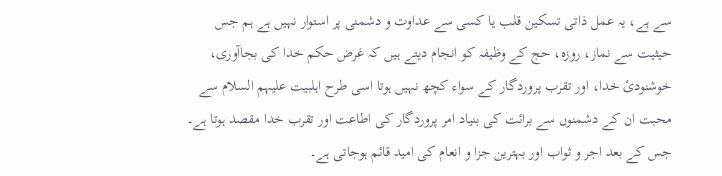سے ہے، یہ عمل ذاتی تسکین قلب یا کسی سے عداوت و دشمنی پر استوار نہیں ہے ہم جس حیثیت سے نماز، روزہ، حج کے وظیفہ کو انجام دیتے ہیں کہ غرض حکم خدا کی بجاآوری، خوشنودئ خدا، اور تقرب پروردگار کے سواء کچھ نہیں ہوتا اسی طرح اہلبیت علیہم السلام سے محبت ان کے دشمنوں سے برائت کی بنیاد امر پروردگار کی اطاعت اور تقرب خدا مقصد ہوتا ہے۔ جس کے بعد اجر و ثواب اور بہترین جزا و انعام کی امید قائم ہوجاتی ہے۔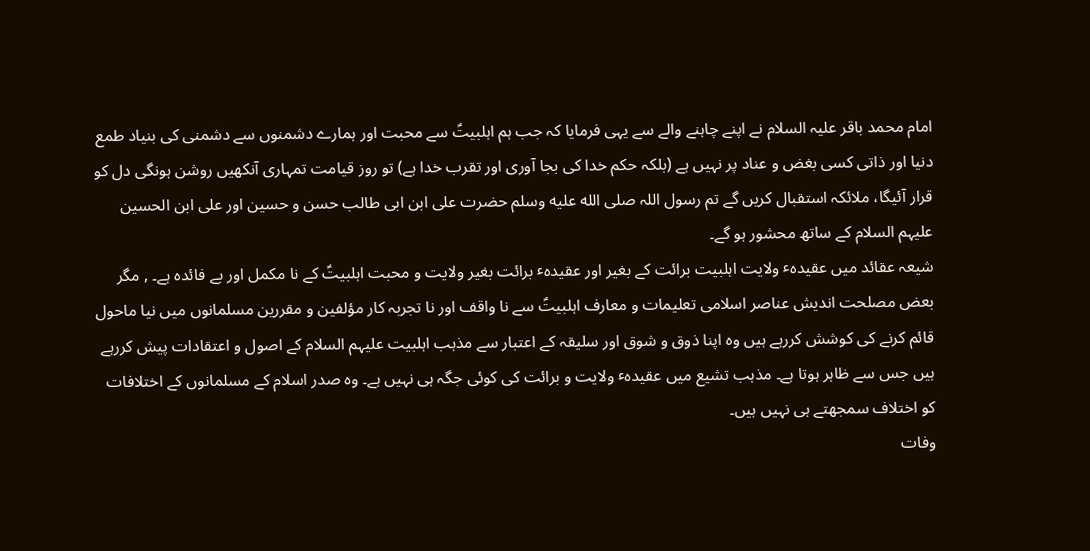امام محمد باقر علیہ السلام نے اپنے چاہنے والے سے یہی فرمایا کہ جب ہم اہلبیتؑ سے محبت اور ہمارے دشمنوں سے دشمنی کی بنیاد طمع دنیا اور ذاتی کسی بغض و عناد پر نہیں ہے (بلکہ حکم خدا کی بجا آوری اور تقرب خدا ہے) تو روز قیامت تمہاری آنکھیں روشن ہونگی دل کو قرار آئیگا، ملائکہ استقبال کریں گے تم رسول اللہ صلى الله عليه وسلم حضرت علی ابن ابی طالب حسن و حسین اور علی ابن الحسین علیہم السلام کے ساتھ محشور ہو گے۔
شیعہ عقائد میں عقیدہٴ ولایت اہلبیت برائت کے بغیر اور عقیدہٴ برائت بغیر ولایت و محبت اہلبیتؑ کے نا مکمل اور بے فائدہ ہے۔ , مگر بعض مصلحت اندیش عناصر اسلامی تعلیمات و معارف اہلبیتؑ سے نا واقف اور نا تجربہ کار مؤلفین و مقررین مسلمانوں میں نیا ماحول قائم کرنے کی کوشش کررہے ہیں وہ اپنا ذوق و شوق اور سلیقہ کے اعتبار سے مذہب اہلبیت علیہم السلام کے اصول و اعتقادات پیش کررہے ہیں جس سے ظاہر ہوتا ہے۔ مذہب تشیع میں عقیدہٴ ولایت و برائت کی کوئی جگہ ہی نہیں ہے۔ وہ صدر اسلام کے مسلمانوں کے اختلافات کو اختلاف سمجھتے ہی نہیں ہیں۔
وفات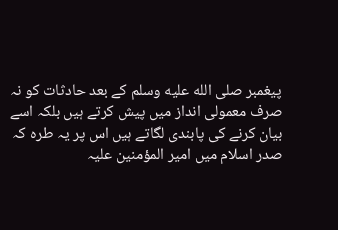پیغمبر صلى الله عليه وسلم کے بعد حادثات کو نہ صرف معمولی انداز میں پیش کرتے ہیں بلکہ اسے بیان کرنے کی پابندی لگاتے ہیں اس پر یہ طرہ کہ صدر اسلام میں امیر المؤمنین علیہ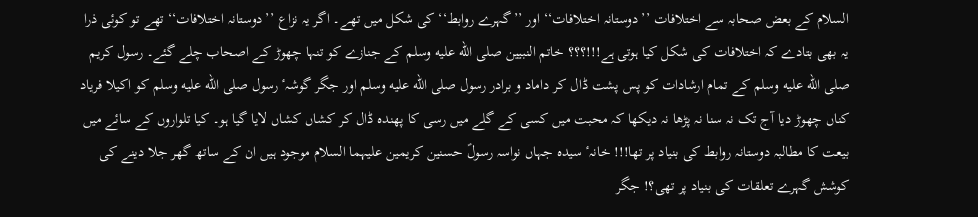السلام کے بعض صحابہ سے اختلافات ’’دوستانہ اختلافات‘‘ اور ’’گہرے روابط‘‘ کی شکل میں تھے۔ اگر یہ نزاع ’’دوستانہ اختلافات‘‘ تھے تو کوئی ذرا یہ بھی بتادے کہ اختلافات کی شکل کیا ہوتی ہے!!!؟؟؟ خاتم النبیین صلى الله عليه وسلم کے جنازے کو تنہا چھوڑ کے اصحاب چلے گئے۔ رسول کریم صلى الله عليه وسلم کے تمام ارشادات کو پس پشت ڈال کر داماد و برادر رسول صلى الله عليه وسلم اور جگر گوشہٴ رسول صلى الله عليه وسلم کو اکیلا فریاد کناں چھوڑ دیا آج تک نہ سنا نہ پڑھا نہ دیکھا کہ محبت میں کسی کے گلے میں رسی کا پھندہ ڈال کر کشاں کشاں لایا گیا ہو۔ کیا تلواروں کے سائے میں بیعت کا مطالبہ دوستانہ روابط کی بنیاد پر تھا!!! خانہٴ سیدہ جہاں نواسہ رسولؑ حسنین کریمین علیہما السلام موجود ہیں ان کے ساتھ گھر جلا دینے کی کوشش گہرے تعلقات کی بنیاد پر تھی؟! جگر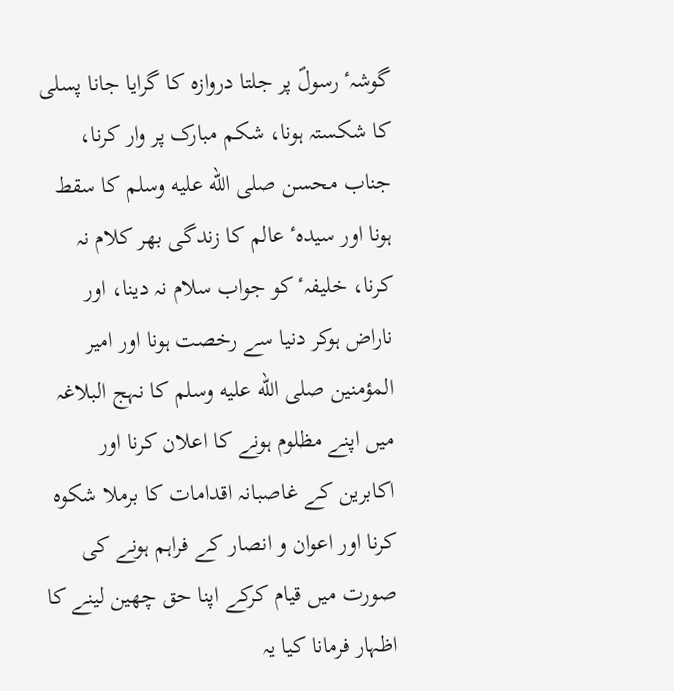گوشہٴ رسولؐ پر جلتا دروازہ کا گرایا جانا پسلی کا شکستہ ہونا، شکم مبارک پر وار کرنا، جناب محسن صلى الله عليه وسلم کا سقط ہونا اور سیدہٴ عالم کا زندگی بھر کلام نہ کرنا، خلیفہٴ کو جواب سلام نہ دینا، اور ناراض ہوکر دنیا سے رخصت ہونا اور امیر المؤمنین صلى الله عليه وسلم کا نہج البلاغہ میں اپنے مظلوم ہونے کا اعلان کرنا اور اکابرین کے غاصبانہ اقدامات کا برملا شکوہ کرنا اور اعوان و انصار کے فراہم ہونے کی صورت میں قیام کرکے اپنا حق چھین لینے کا اظہار فرمانا کیا یہ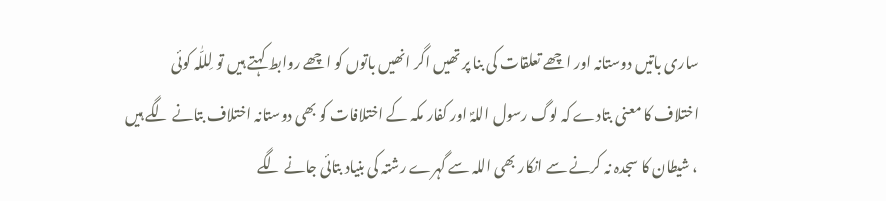ساری باتیں دوستانہ اور اچھے تعلقات کی بنا پر تھیں اگر انھیں باتوں کو اچھے روابط کہتے ہیں تو لِللّٰہ کوئی اختلاف کا معنی بتادے کہ لوگ رسول اللہؐ اور کفار مکہ کے اختلافات کو بھی دوستانہ اختلاف بتانے لگے ہیں ، شیطان کا سجدہ نہ کرنے سے انکار بھی اللہ سے گہرے رشتہ کی بنیاد بتائی جانے لگے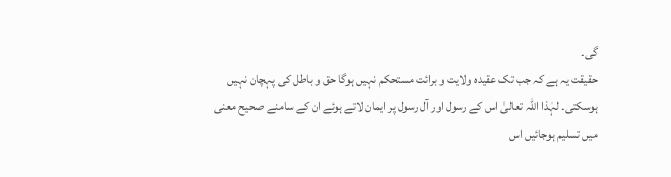گی۔
حقیقت یہ ہے کہ جب تک عقیدہ ولایت و برائت مستحکم نہیں ہوگا حق و باطل کی پہچان نہیں ہوسکتی۔ لہٰذا اللہ تعالیٰ اس کے رسول اور آل رسول پر ایمان لاتے ہوئے ان کے سامنے صحیح معنی میں تسلیم ہوجائیں اس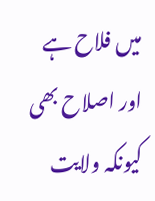میں فلاح ہے اور اصلاح بھی کیونکہ ولایت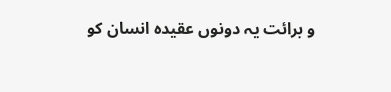و برائت یہ دونوں عقیدہ انسان کو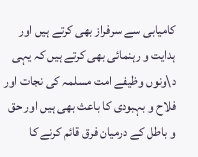کامیابی سے سرفراز بھی کرتے ہیں اور ہدایت و رہنمائی بھی کرتے ہیں کہ یہی د\ونوں وظیفے امت مسلمہ کی نجات اور فلاح و بہبودی کا باعث بھی ہیں اور حق و باطل کے درمیان فرق قائم کرنے کا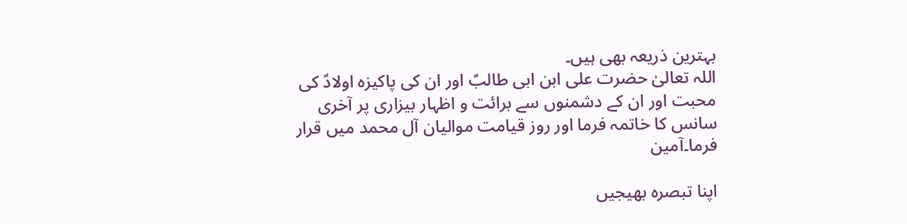بہترین ذریعہ بھی ہیں۔
اللہ تعالیٰ حضرت علی ابن ابی طالبؑ اور ان کی پاکیزہ اولادؑ کی محبت اور ان کے دشمنوں سے برائت و اظہار بیزاری پر آخری سانس کا خاتمہ فرما اور روز قیامت موالیان آل محمد میں قرار فرما۔آمین

اپنا تبصرہ بھیجیں